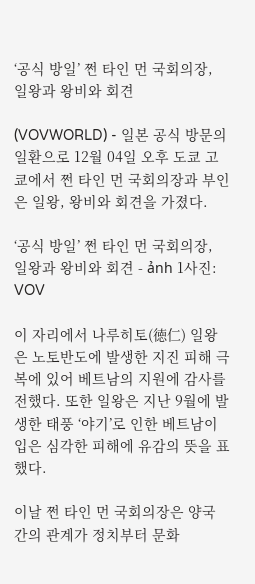‘공식 방일’ 쩐 타인 먼 국회의장, 일왕과 왕비와 회견

(VOVWORLD) - 일본 공식 방문의 일환으로 12월 04일 오후 도쿄 고쿄에서 쩐 타인 먼 국회의장과 부인은 일왕, 왕비와 회견을 가졌다.

‘공식 방일’ 쩐 타인 먼 국회의장, 일왕과 왕비와 회견 - ảnh 1사진: VOV

이 자리에서 나루히토(徳仁) 일왕은 노토반도에 발생한 지진 피해 극복에 있어 베트남의 지원에 감사를 전했다. 또한 일왕은 지난 9월에 발생한 태풍 ‘야기’로 인한 베트남이 입은 심각한 피해에 유감의 뜻을 표했다.

이날 쩐 타인 먼 국회의장은 양국 간의 관계가 정치부터 문화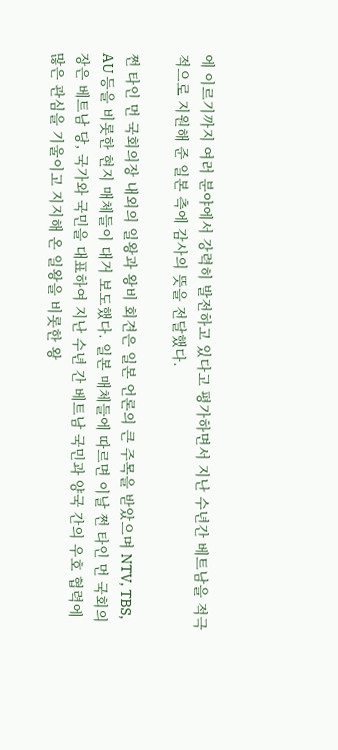에 이르기까지 여러 분야에서 강력히 발전하고 있다고 평가하면서 지난 수년간 베트남을 적극적으로 지원해 준 일본 측에 감사의 뜻을 전달했다.

쩐 타인 먼 국회의장 내외의 일왕과 왕비 회견은 일본 언론의 큰 주목을 받았으며 NTV, TBS, AU 등을 비롯한 현지 매체들이 대거 보도했다. 일본 매체들에 따르면 이날 쩐 타인 먼 국회의장은 베트남 당, 국가와 국민을 대표하여 지난 수년 간 베트남 국민과 양국 간의 우호 협력에 많은 관심을 기울이고 지지해 온 일왕을 비롯한 왕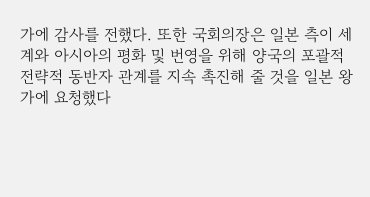가에 감사를 전했다. 또한 국회의장은 일본 측이 세계와 아시아의 평화 및 번영을 위해 양국의 포괄적 전략적 동반자 관계를 지속 촉진해 줄 것을 일본 왕가에 요청했다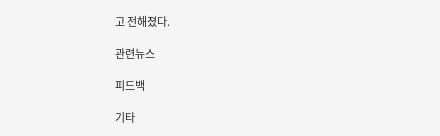고 전해졌다.

관련뉴스

피드백

기타